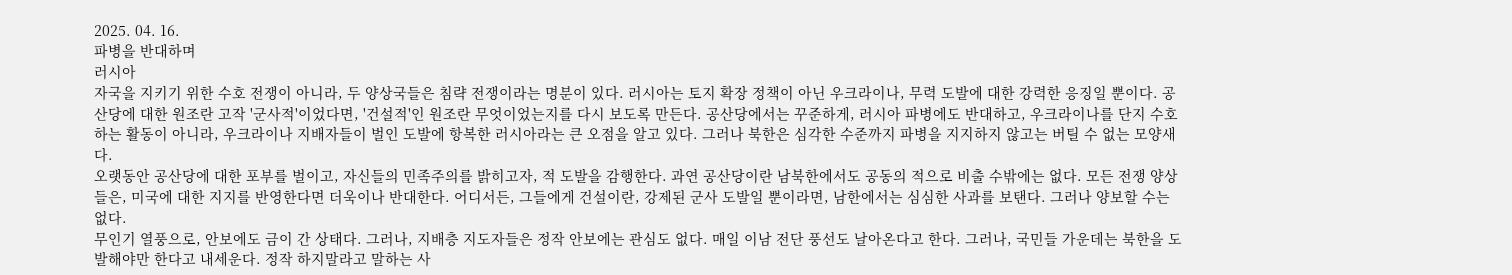2025. 04. 16.
파병을 반대하며
러시아
자국을 지키기 위한 수호 전쟁이 아니라, 두 양상국들은 침략 전쟁이라는 명분이 있다. 러시아는 토지 확장 정책이 아닌 우크라이나, 무력 도발에 대한 강력한 응징일 뿐이다. 공산당에 대한 원조란 고작 '군사적'이었다면, '건설적'인 원조란 무엇이었는지를 다시 보도록 만든다. 공산당에서는 꾸준하게, 러시아 파병에도 반대하고, 우크라이나를 단지 수호하는 활동이 아니라, 우크라이나 지배자들이 벌인 도발에 항복한 러시아라는 큰 오점을 알고 있다. 그러나 북한은 심각한 수준까지 파병을 지지하지 않고는 버틸 수 없는 모양새다.
오랫동안 공산당에 대한 포부를 벌이고, 자신들의 민족주의를 밝히고자, 적 도발을 감행한다. 과연 공산당이란 남북한에서도 공동의 적으로 비출 수밖에는 없다. 모든 전쟁 양상들은, 미국에 대한 지지를 반영한다면 더욱이나 반대한다. 어디서든, 그들에게 건설이란, 강제된 군사 도발일 뿐이라면, 남한에서는 심심한 사과를 보탠다. 그러나 양보할 수는 없다.
무인기 열풍으로, 안보에도 금이 간 상태다. 그러나, 지배층 지도자들은 정작 안보에는 관심도 없다. 매일 이남 전단 풍선도 날아온다고 한다. 그러나, 국민들 가운데는 북한을 도발해야만 한다고 내세운다. 정작 하지말라고 말하는 사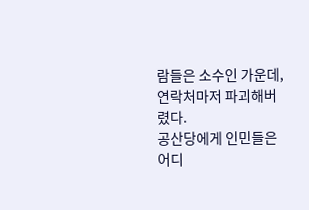람들은 소수인 가운데, 연락처마저 파괴해버렸다.
공산당에게 인민들은 어디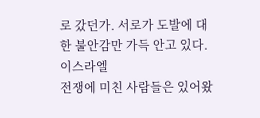로 갔던가. 서로가 도발에 대한 불안감만 가득 안고 있다.
이스라엘
전쟁에 미친 사람들은 있어왔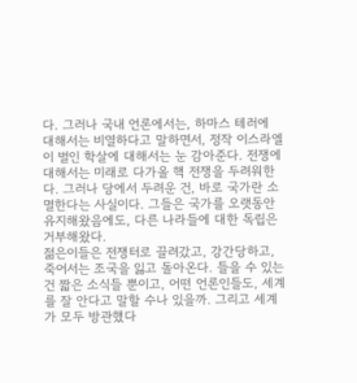다. 그러나 국내 언론에서는, 하마스 테러에 대해서는 비열하다고 말하면서, 정작 이스라엘이 벌인 학살에 대해서는 눈 감아준다. 전쟁에 대해서는 미래로 다가올 핵 전쟁을 두려워한다. 그러나 당에서 두려운 건, 바로 국가란 소멸한다는 사실이다. 그들은 국가를 오랫동안 유지해왔음에도, 다른 나라들에 대한 독립은 거부해왔다.
젊은이들은 전쟁터로 끌려갔고, 강간당하고, 죽어서는 조국을 잃고 돌아온다. 들을 수 있는 건 짧은 소식들 뿐이고, 어떤 언론인들도, 세계를 잘 안다고 말할 수나 있을까. 그리고 세계가 모두 방관했다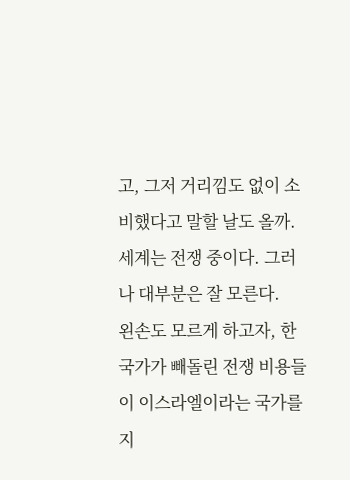고, 그저 거리낌도 없이 소비했다고 말할 날도 올까. 세계는 전쟁 중이다. 그러나 대부분은 잘 모른다.
왼손도 모르게 하고자, 한 국가가 빼돌린 전쟁 비용들이 이스라엘이라는 국가를 지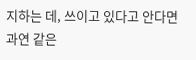지하는 데, 쓰이고 있다고 안다면 과연 같은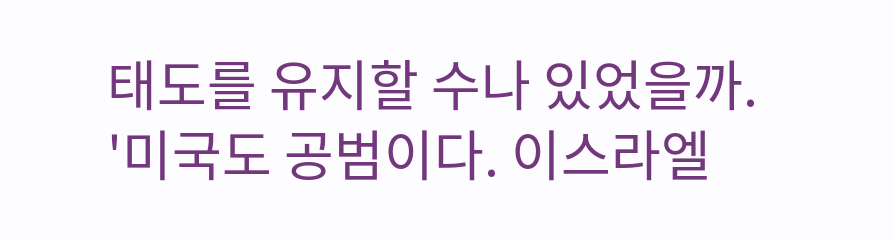태도를 유지할 수나 있었을까.
'미국도 공범이다. 이스라엘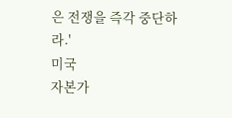은 전쟁을 즉각 중단하라.'
미국
자본가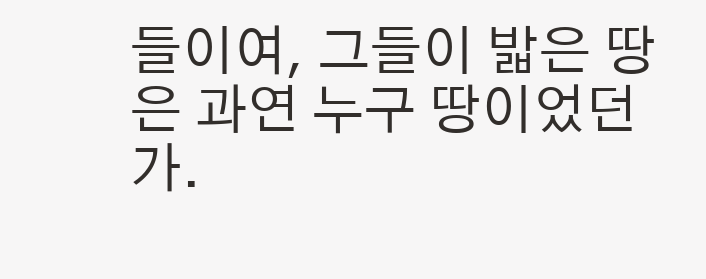들이여, 그들이 밟은 땅은 과연 누구 땅이었던가.